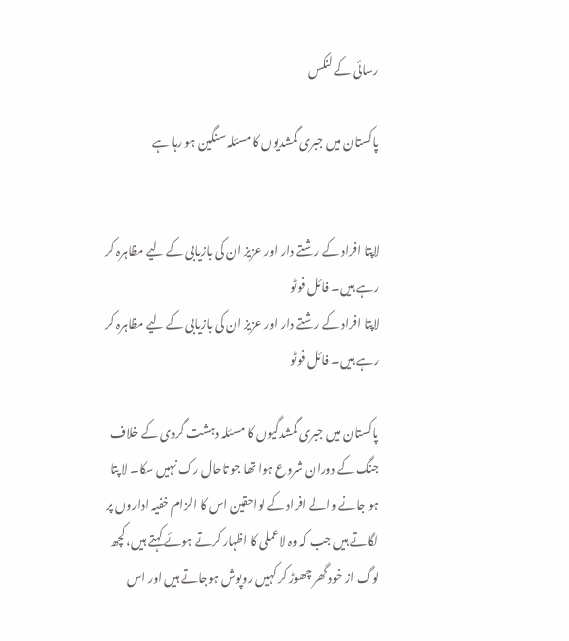رسائی کے لنکس

پاکستان میں جبری گمشدیوں کا مسئلہ سنگین ہو رہا ہے


لاپتا افراد کے رشتے دار اور عزیز ان کی بازیابی کے لیے مظاہرہ کر رہے ہیں۔ فائل فوٹو
لاپتا افراد کے رشتے دار اور عزیز ان کی بازیابی کے لیے مظاہرہ کر رہے ہیں۔ فائل فوٹو

پاکستان میں جبری گمشدگیوں کا مسئلہ دہشت گردی کے خلاف جنگ کے دوران شروع ہوا تھا جو تاحال رک نہیں سکا۔ لا پتا ہو جانے والے افراد کے لواحقین اس کا الزام خفیہ اداروں پر لگاتے ہیں جب کہ وہ لاعملی کا اظہار کرتے ہوئے کہتے ہیں، کچھ لوگ از خود گھر چھوڑ کر کہیں روپوش ہوجاتے ہیں اور اس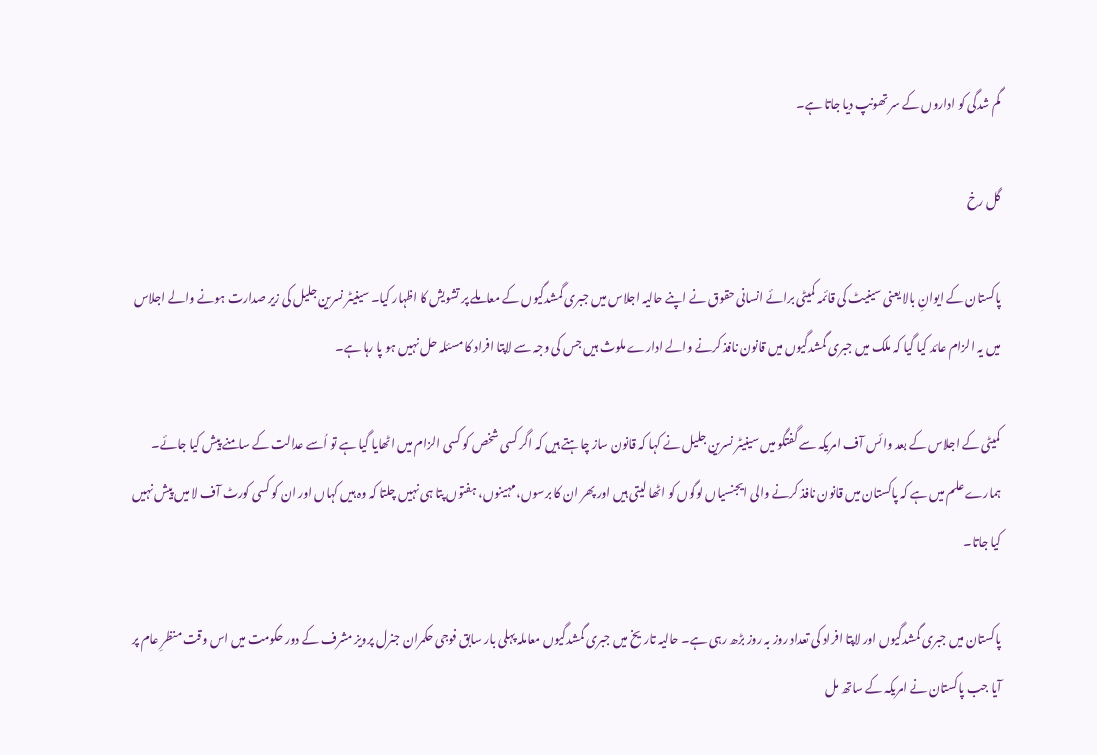گم شدگی کو اداروں کے سر تھونپ دیا جاتا ہے۔

گل رخ

پاکستان کے ایوانِ بالا یعنی سینیٹ کی قائمہ کمیٹی برائے انسانی حقوق نے اپنے حالیہ اجلاس میں جبری گمشدگیوں کے معاملے پر تشویش کا اظہار کیا۔ سینیٹر نسرین جلیل کی زیر صدارت ہونے والے اجلاس میں یہ الزام عائد کیا گیا کہ ملک میں جبری گمشدگیوں میں قانون نافذ کرنے والے ادارے ملوث ہیں جس کی وجہ سے لاپتا افراد کا مسئلہ حل نہیں ہو پا رہا ہے۔

کمیٹی کے اجلاس کے بعد وائس آف امریکہ سے گفتگو میں سینیٹر نسرین جلیل نے کہا کہ قانون ساز چاہتے ہیں کہ اگر کسی شخص کو کسی الزام میں اٹھایا گیا ہے تو اُسے عدالت کے سامنے پیش کیا جائے۔ ہمارے علم میں ہے کہ پاکستان میں قانون نافذ کرنے والی ایجنسیاں لوگوں کو اٹھا لیتی ہیں اور پھر ان کا برسوں، مہینوں، ہفتوں پتا ہی نہیں چلتا کہ وہ ہیں کہاں اور ان کو کسی کورٹ آف لا میں پیش نہیں کیا جاتا۔

پاکستان میں جبری گمشدگیوں اور لاپتا افراد کی تعداد روز بہ روز بڑھ رہی ہے۔ حالیہ تاریخ میں جبری گمشدگیوں معاملہ پہلی بار سابق فوجی حکمران جنرل پرویز مشرف کے دور حکومت میں اس وقت منظرِ عام پر آیا جب پاکستان نے امریکہ کے ساتھ مل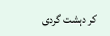کر دہشت گردی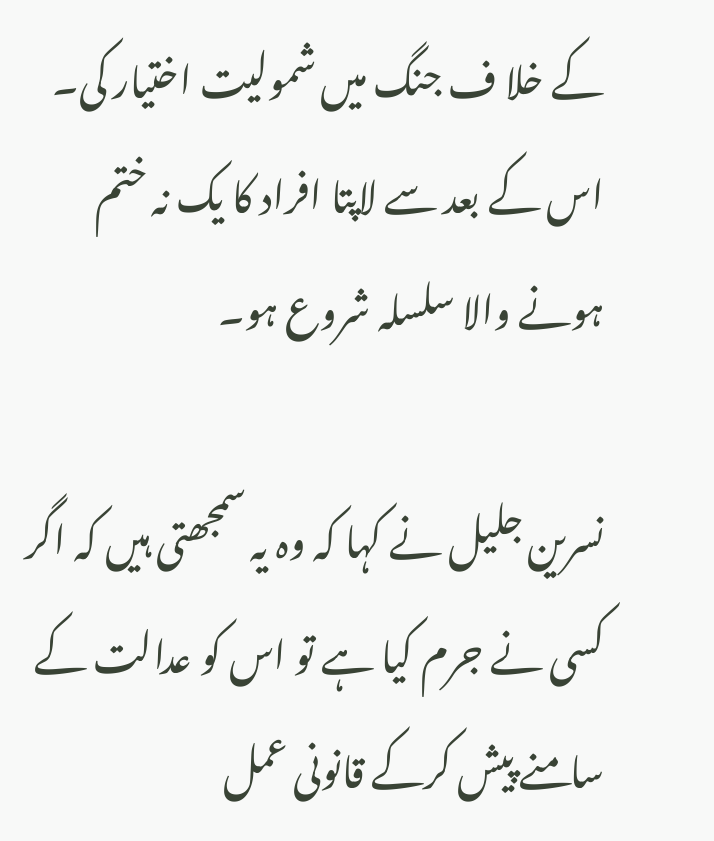کے خلا ف جنگ میں شمولیت اختیار کی۔ اس کے بعد سے لاپتا افراد کا یک نہ ختم ہونے والا سلسلہ شروع ہو۔

نسرين جلیل نے کہا کہ وہ یہ سمجھتی ہیں کہ اگر کسی نے جرم کیا ہے تو اس کو عدالت کے سامنے پیش کرکے قانونی عمل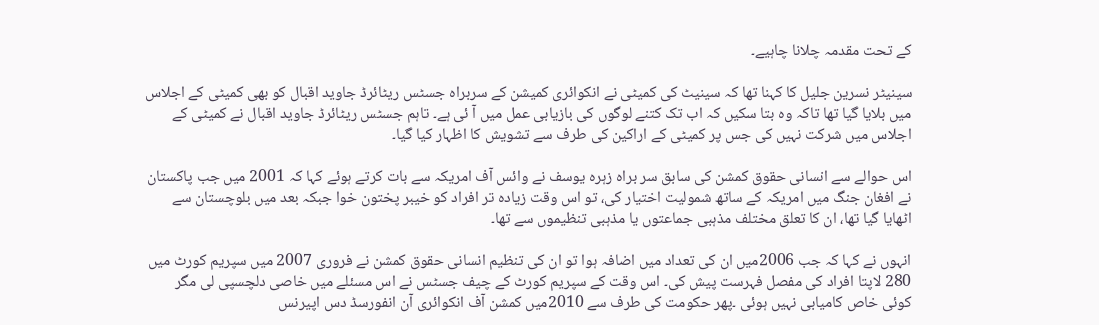کے تحت مقدمہ چلانا چاہیے۔

سینیٹر نسرین جلیل کا کہنا تھا کہ سینیٹ کی کمیٹی نے انکوائری کمیشن کے سربراہ جسٹس ریٹائرڈ جاويد اقبال کو بھی کمیٹی کے اجلاس میں بلایا گیا تھا تاکہ وہ بتا سکیں کہ اب تک کتنے لوگوں کی بازیابی عمل میں آ ئی ہے۔ تاہم جسٹس ریٹائرڈ جاويد اقبال نے کمیٹی کے اجلاس میں شرکت نہیں کی جس پر کمیٹی کے اراکین کی طرف سے تشویش کا اظہار کیا گیا۔

اس حوالے سے انسانی حقوق کمشن کی سابق سر براہ زہرہ یوسف نے وائس آف امریکہ سے بات کرتے ہوئے کہا کہ 2001 میں جب پاکستان نے افغان جنگ میں امریکہ کے ساتھ شمولیت اختیار کی، تو اس وقت زیادہ تر افراد کو خیبر پختون خوا جبکہ بعد میں بلوچستان سے اٹھایا گیا تھا، ان کا تعلق مختلف مذہبی جماعتوں یا مذہبی تنظیموں سے تھا۔

انہوں نے کہا کہ جب 2006میں ان کی تعداد میں اضافہ ہوا تو ان کی تنظیم انسانی حقوق کمشن نے فروری 2007 میں سپریم کورٹ میں 280 لاپتا افراد کی مفصل فہرست پیش کی۔ اس وقت کے سپریم کورٹ کے چیف جسٹس نے اس مسئلے میں خاصی دلچسپی لی مگر کوئی خاص کامیابی نہیں ہوئی ۔پھر حکومت کی طرف سے 2010میں کمشن آف انکوائری آن انفورسڈ دس اپیرنس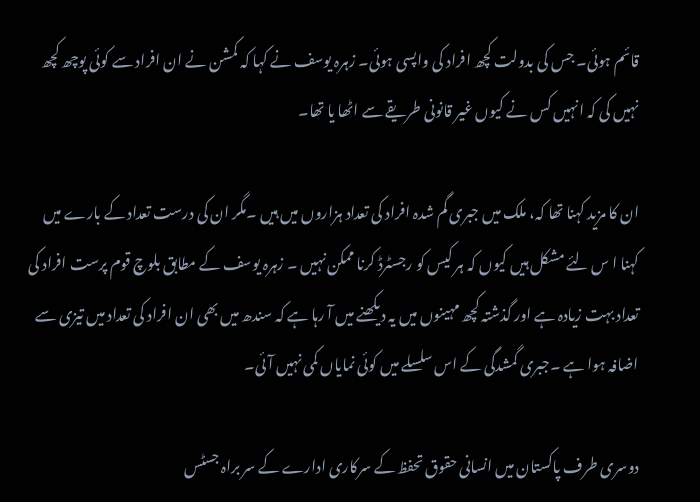قائم ہوئی۔ جس کی بدولت کچھ افراد کی واپسی ہوئی۔ زہرہ یوسف نے کہا کہ کمشن نے ان افراد سے کوئی پوچھ کچھ نہیں کی کہ انہیں کس نے کیوں غیر قانونی طریقے سے اٹھا یا تھا۔

ان کا مزید کہنا تھا کہ، ملک میں جبری گم شدہ افراد کی تعداد ہزاروں میں ہیں ۔مگر ان کی درست تعداد کے بارے میں کہنا ا س لئے مشکل ہیں کیوں کہ ہر کیس کو رجسٹرڈ کرنا ممکن نہیں ۔ زہرہ یوسف کے مطابق بلوچ قوم پرست افراد کی تعداد بہت زیادہ ہے اور گذشتہ کچھ مہینوں میں یہ دیکھنے میں آ رہا ہے کہ سندھ میں بھی ان افراد کی تعداد میں تیزی سے اضافہ ہوا ہے ۔جبری گمشدگی کے اس سلسلے میں کوئی نمایاں کمی نہیں آئی۔

دوسری طرف پاکستان میں انسانی حقوق تحفظ کے سرکاری ادارے کے سر براہ جسٹس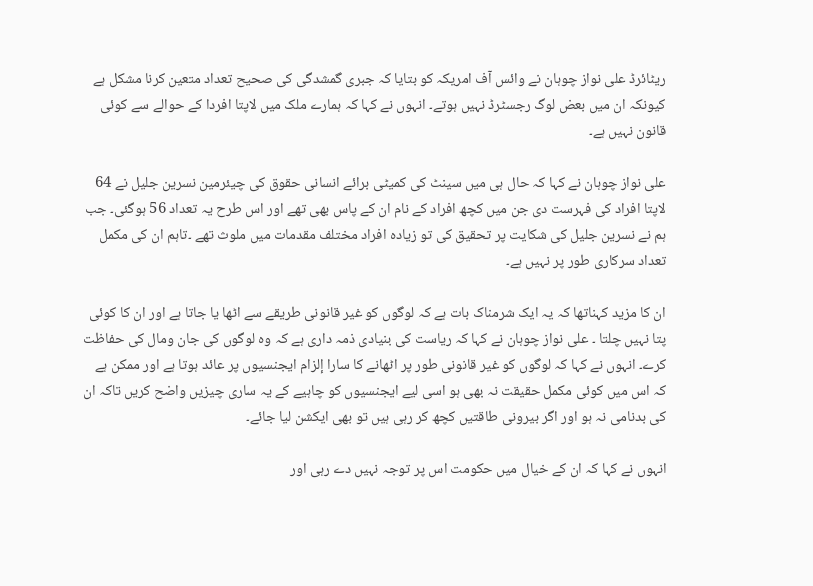ریٹائرڈ علی نواز چوہان نے وائس آف امریکہ کو بتایا کہ جبری گمشدگی کی صحیح تعداد متعین کرنا مشکل ہے کیونکہ ان میں بعض لوگ رجسٹرڈ نہیں ہوتے۔ انہوں نے کہا کہ ہمارے ملک میں لاپتا افردا کے حوالے سے کوئی قانون نہیں ہے۔

علی نواز چوہان نے کہا کہ حال ہی میں سینٹ کی کمیٹی برائے انسانی حقوق کی چیئرمین نسرين جلیل نے 64 لاپتا افراد کی فہرست دی جن میں کچھ افراد کے نام ان کے پاس بھی تھے اور اس طرح یہ تعداد 56 ہوگئی۔ جب ہم نے نسرين جلیل کی شکایت پر تحقیق کی تو زیادہ افراد مختلف مقدمات میں ملوث تھے ۔تاہم ان کی مکمل تعداد سرکاری طور پر نہیں ہے۔

ان کا مزید کہناتھا کہ یہ ایک شرمناک بات ہے کہ لوگوں کو غیر قانونی طریقے سے اٹھا یا جاتا ہے اور ان کا کوئی پتا نہیں چلتا ۔ علی نواز چوہان نے کہا کہ ریاست کی بنیادی ذمہ داری ہے کہ وہ لوگوں کی جان ومال کی حفاظت کرے۔ انہوں نے کہا کہ لوگوں کو غیر قانونی طور پر اٹھانے کا سارا إلزام ایجنسیوں پر عائد ہوتا ہے اور ممکن ہے کہ اس میں کوئی مکمل حقیقت نہ بھی ہو اسی لیے ایجنسیوں کو چاہیے کے یہ ساری چیزیں واضح کریں تاکہ ان کی بدنامی نہ ہو اور اگر بیرونی طاقتیں کچھ کر رہی ہیں تو بھی ایکشن لیا جائے۔

انہوں نے کہا کہ ان کے خیال میں حکومت اس پر توجہ نہیں دے رہی اور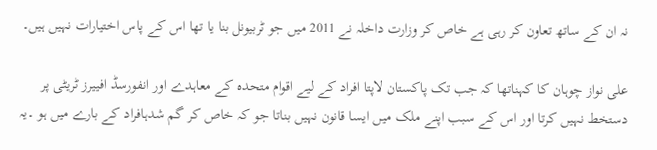نہ ان کے ساتھ تعاون کر رہی ہے خاص کر وزارت داخلہ نے 2011 میں جو ٹربیونل بنا یا تھا اس کے پاس اختیارات نہیں ہیں۔

علی نواز چوہان کا کہناتھا کہ جب تک پاکستان لاپتا افراد کے لیے اقوام متحدہ کے معاہدے اور انفورسڈ افییرز ٹریٹی پر دستخط نہیں کرتا اور اس کے سبب اپنے ملک میں ایسا قانون نہیں بناتا جو کہ خاص کر گم شدہافراد کے بارے میں ہو ۔یہ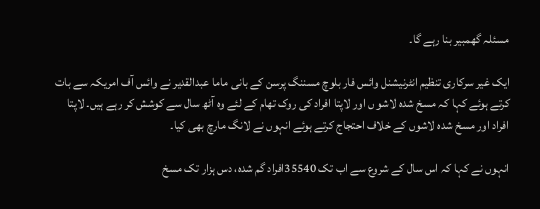مسئلہ گھمبیر بنا رہے گا۔

ایک غیر سرکاری تنظیم انٹرنیشنل وائس فار بلوچ مسننگ پرسن کے بانی ماما عبدالقدیر نے وائس آف امریکہ سے بات کرتے ہوئے کہا کہ مسخ شدہ لاشو ں اور لاپتا افراد کی روک تھام کے لئے وہ آٹھ سال سے کوشش کر رہے ہیں۔ لاپتا افراد اور مسخ شدہ لاشوں کے خلاف احتجاج کرتے ہوئے انہوں نے لانگ مارچ بھی کیا۔

انہوں نے کہا کہ اس سال کے شروع سے اب تک 35540افراد گم شدہ، دس ہزار تک مسخ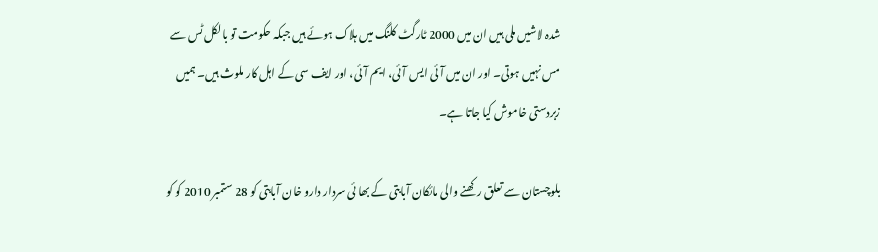شدہ لاشیں ملی ہیں ان میں 2000 ٹارگٹ کلنگ میں ہلاک ہوئے ہیں جبکہ حکومت تو بالکل ٹس سے مس نہیں ہوتی۔ اور ان میں آئی ایس آئی، ایم آئی، اور ایف سی کے اہل کار ملوث ہیں۔ ہمیں زبردستی خاموش کیا جاتا ہے۔

بلوچستان سے تعلق رکھنے والی مائکان آبابتی کے بھا ئی سردار دارو خان آبابتی کو 28 ستمبر 2010 کو کو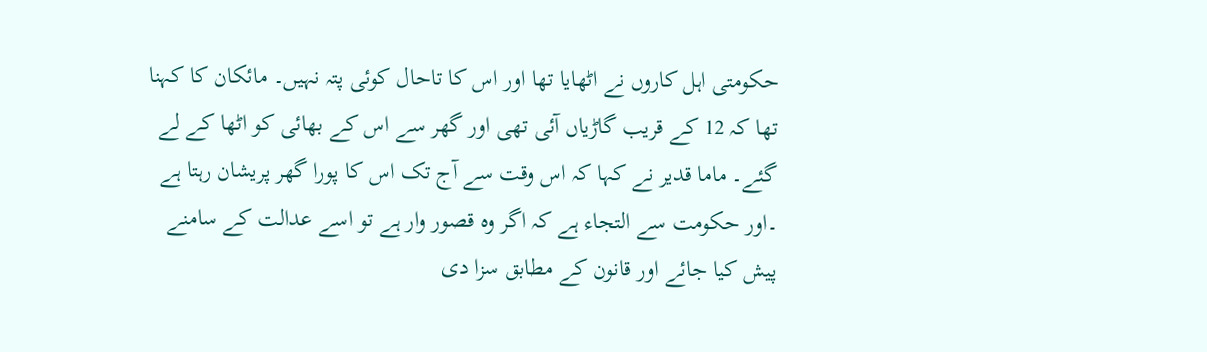حکومتی اہل کاروں نے اٹھایا تھا اور اس کا تاحال کوئی پتہ نہیں۔ مائکان کا کہنا تھا کہ 12 کے قریب گاڑیاں آئی تھی اور گھر سے اس کے بھائی کو اٹھا کے لے گئے۔ ماما قدیر نے کہا کہ اس وقت سے آج تک اس کا پورا گھر پریشان رہتا ہے ۔اور حکومت سے التجاء ہے کہ اگر وہ قصور وار ہے تو اسے عدالت کے سامنے پیش کیا جائے اور قانون کے مطابق سزا دی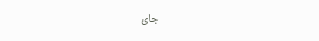جائ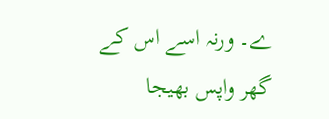ے۔ ورنہ اسے اس کے گھر واپس بھیجا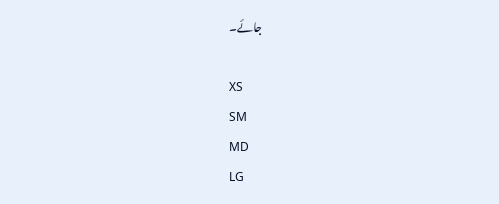جائے۔

XS
SM
MD
LG